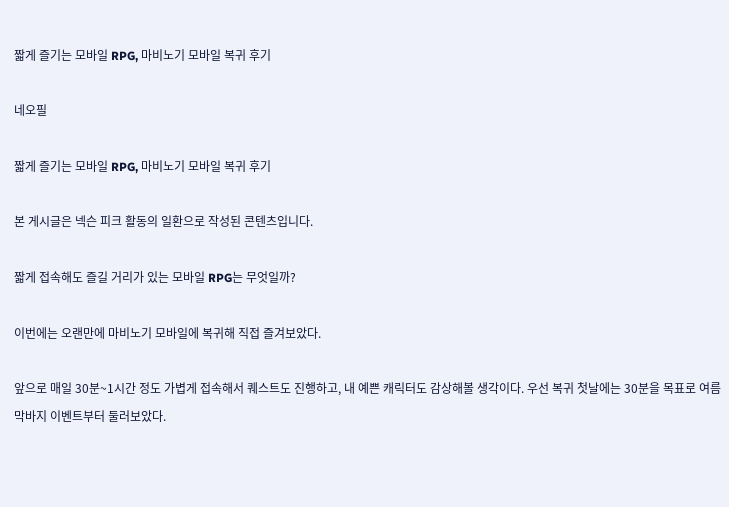짧게 즐기는 모바일 RPG, 마비노기 모바일 복귀 후기

네오필

짧게 즐기는 모바일 RPG, 마비노기 모바일 복귀 후기

본 게시글은 넥슨 피크 활동의 일환으로 작성된 콘텐츠입니다.

짧게 접속해도 즐길 거리가 있는 모바일 RPG는 무엇일까?

이번에는 오랜만에 마비노기 모바일에 복귀해 직접 즐겨보았다.

앞으로 매일 30분~1시간 정도 가볍게 접속해서 퀘스트도 진행하고, 내 예쁜 캐릭터도 감상해볼 생각이다. 우선 복귀 첫날에는 30분을 목표로 여름 막바지 이벤트부터 둘러보았다.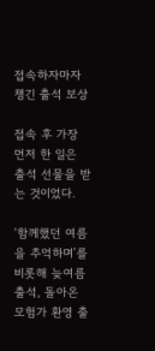접속하자마자 챙긴 출석 보상

접속 후 가장 먼저 한 일은 출석 선물을 받는 것이었다.

‘함께했던 여름을 추억하며’를 비롯해 늦여름 출석, 돌아온 모험가 환영 출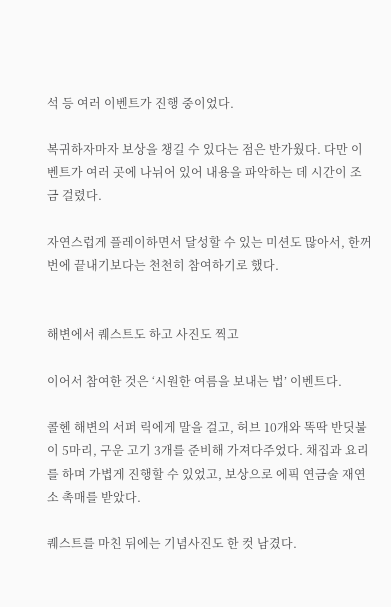석 등 여러 이벤트가 진행 중이었다.

복귀하자마자 보상을 챙길 수 있다는 점은 반가웠다. 다만 이벤트가 여러 곳에 나뉘어 있어 내용을 파악하는 데 시간이 조금 걸렸다.

자연스럽게 플레이하면서 달성할 수 있는 미션도 많아서, 한꺼번에 끝내기보다는 천천히 참여하기로 했다.


해변에서 퀘스트도 하고 사진도 찍고

이어서 참여한 것은 ‘시원한 여름을 보내는 법’ 이벤트다.

콜헨 해변의 서퍼 릭에게 말을 걸고, 허브 10개와 똑딱 반딧불이 5마리, 구운 고기 3개를 준비해 가져다주었다. 채집과 요리를 하며 가볍게 진행할 수 있었고, 보상으로 에픽 연금술 재연소 촉매를 받았다.

퀘스트를 마친 뒤에는 기념사진도 한 컷 남겼다.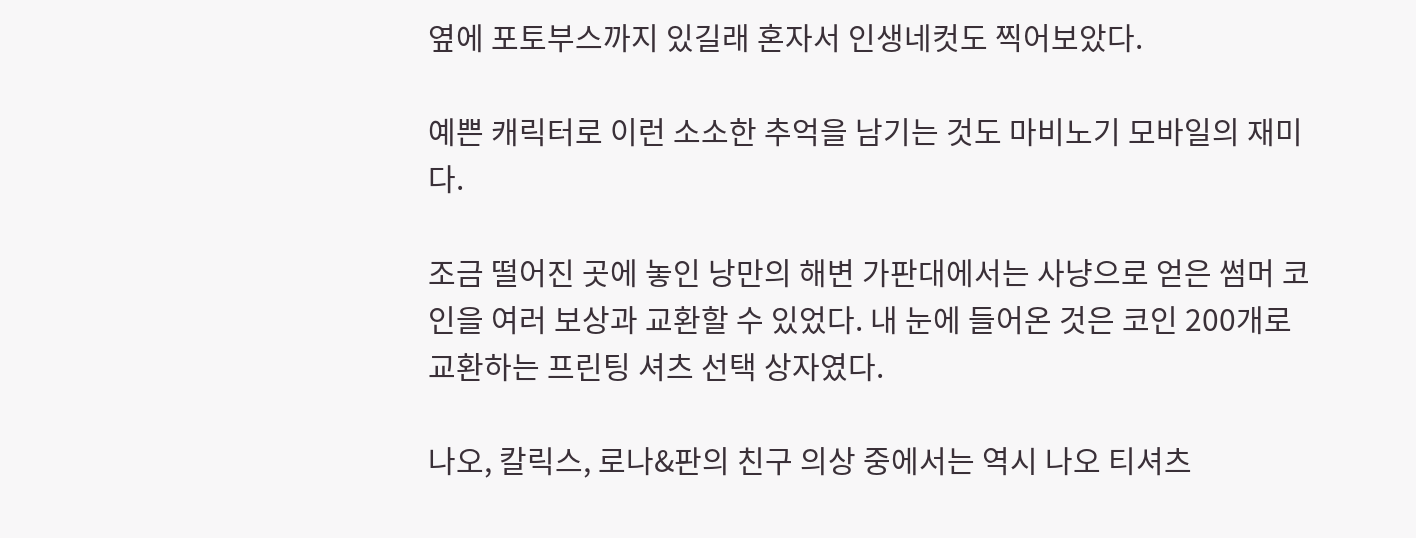옆에 포토부스까지 있길래 혼자서 인생네컷도 찍어보았다.

예쁜 캐릭터로 이런 소소한 추억을 남기는 것도 마비노기 모바일의 재미다.

조금 떨어진 곳에 놓인 낭만의 해변 가판대에서는 사냥으로 얻은 썸머 코인을 여러 보상과 교환할 수 있었다. 내 눈에 들어온 것은 코인 200개로 교환하는 프린팅 셔츠 선택 상자였다.

나오, 칼릭스, 로나&판의 친구 의상 중에서는 역시 나오 티셔츠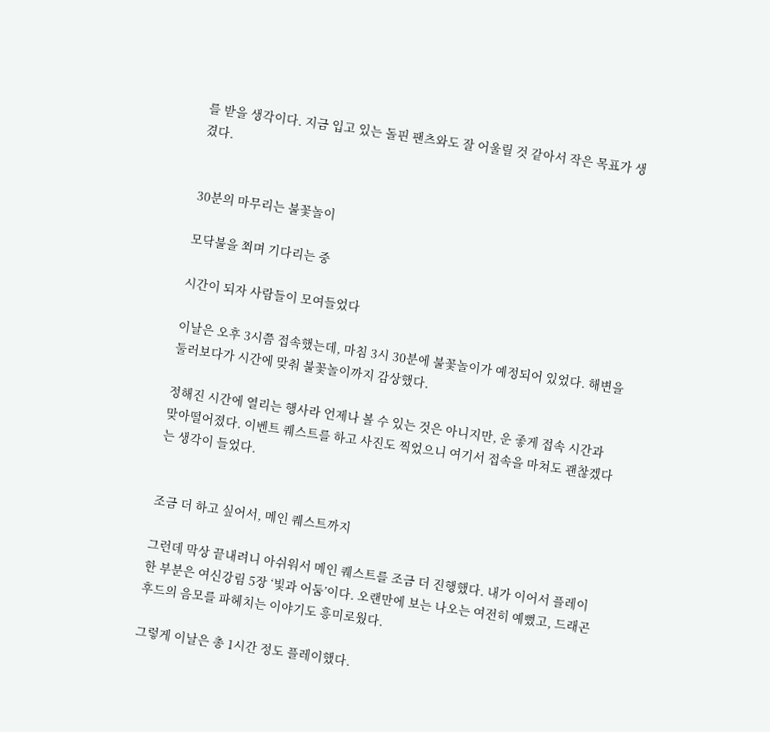를 받을 생각이다. 지금 입고 있는 돌핀 팬츠와도 잘 어울릴 것 같아서 작은 목표가 생겼다.


30분의 마무리는 불꽃놀이

모닥불을 쬐며 기다리는 중

시간이 되자 사람들이 모여들었다

이날은 오후 3시쯤 접속했는데, 마침 3시 30분에 불꽃놀이가 예정되어 있었다. 해변을 둘러보다가 시간에 맞춰 불꽃놀이까지 감상했다.

정해진 시간에 열리는 행사라 언제나 볼 수 있는 것은 아니지만, 운 좋게 접속 시간과 맞아떨어졌다. 이벤트 퀘스트를 하고 사진도 찍었으니 여기서 접속을 마쳐도 괜찮겠다는 생각이 들었다.


조금 더 하고 싶어서, 메인 퀘스트까지

그런데 막상 끝내려니 아쉬워서 메인 퀘스트를 조금 더 진행했다. 내가 이어서 플레이한 부분은 여신강림 5장 ‘빛과 어둠’이다. 오랜만에 보는 나오는 여전히 예뻤고, 드래곤후드의 음모를 파헤치는 이야기도 흥미로웠다.

그렇게 이날은 총 1시간 정도 플레이했다.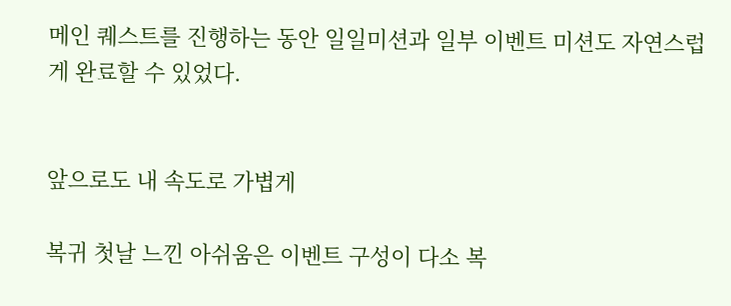메인 퀘스트를 진행하는 동안 일일미션과 일부 이벤트 미션도 자연스럽게 완료할 수 있었다.


앞으로도 내 속도로 가볍게

복귀 첫날 느낀 아쉬움은 이벤트 구성이 다소 복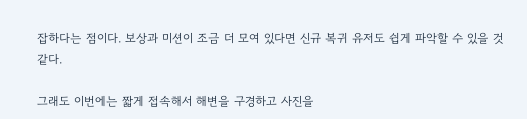잡하다는 점이다. 보상과 미션이 조금 더 모여 있다면 신규 복귀 유저도 쉽게 파악할 수 있을 것 같다.

그래도 이번에는 짧게 접속해서 해변을 구경하고 사진을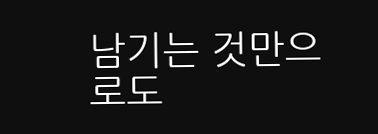남기는 것만으로도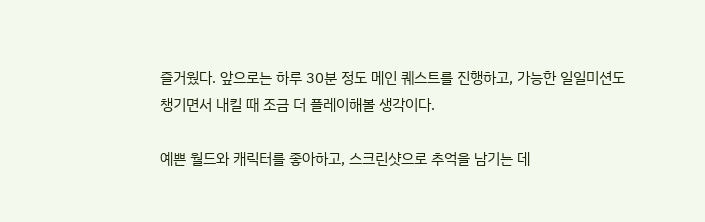즐거웠다. 앞으로는 하루 30분 정도 메인 퀘스트를 진행하고, 가능한 일일미션도 챙기면서 내킬 때 조금 더 플레이해볼 생각이다.

예쁜 월드와 캐릭터를 좋아하고, 스크린샷으로 추억을 남기는 데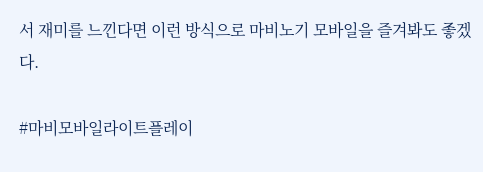서 재미를 느낀다면 이런 방식으로 마비노기 모바일을 즐겨봐도 좋겠다.

#마비모바일라이트플레이